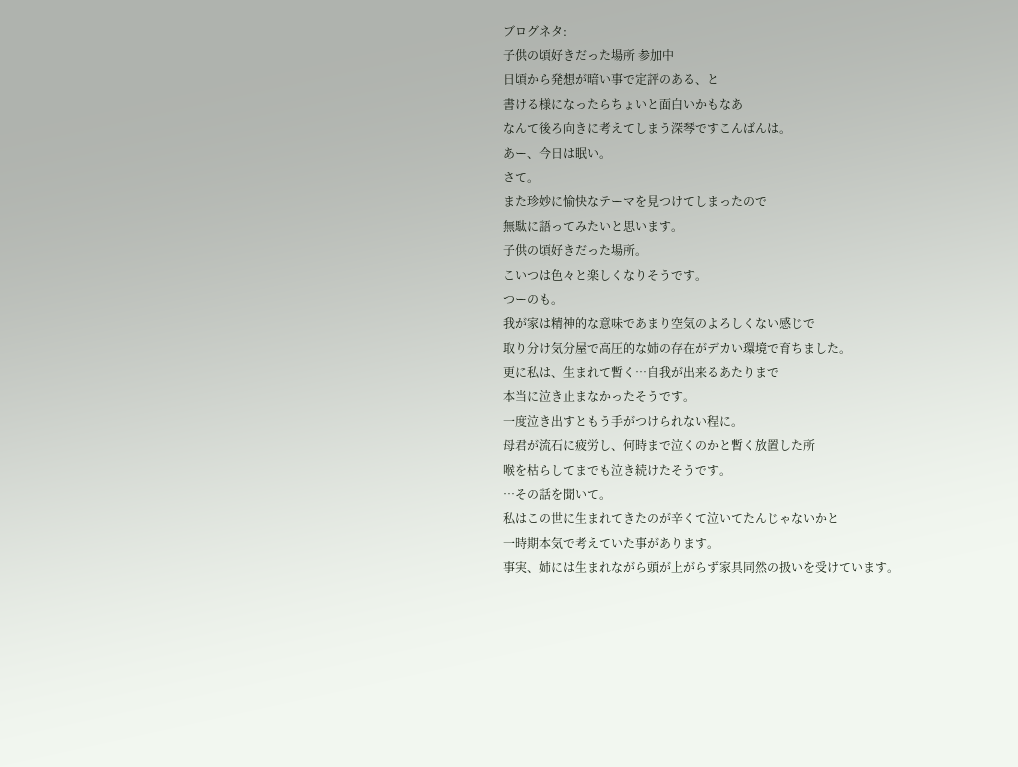ブログネタ:
子供の頃好きだった場所 参加中
日頃から発想が暗い事で定評のある、と
書ける様になったらちょいと面白いかもなあ
なんて後ろ向きに考えてしまう深琴ですこんばんは。
あー、今日は眠い。
さて。
また珍妙に愉快なテーマを見つけてしまったので
無駄に語ってみたいと思います。
子供の頃好きだった場所。
こいつは色々と楽しくなりそうです。
つーのも。
我が家は精神的な意味であまり空気のよろしくない感じで
取り分け気分屋で高圧的な姉の存在がデカい環境で育ちました。
更に私は、生まれて暫く…自我が出来るあたりまで
本当に泣き止まなかったそうです。
一度泣き出すともう手がつけられない程に。
母君が流石に疲労し、何時まで泣くのかと暫く放置した所
喉を枯らしてまでも泣き続けたそうです。
…その話を聞いて。
私はこの世に生まれてきたのが辛くて泣いてたんじゃないかと
一時期本気で考えていた事があります。
事実、姉には生まれながら頭が上がらず家具同然の扱いを受けています。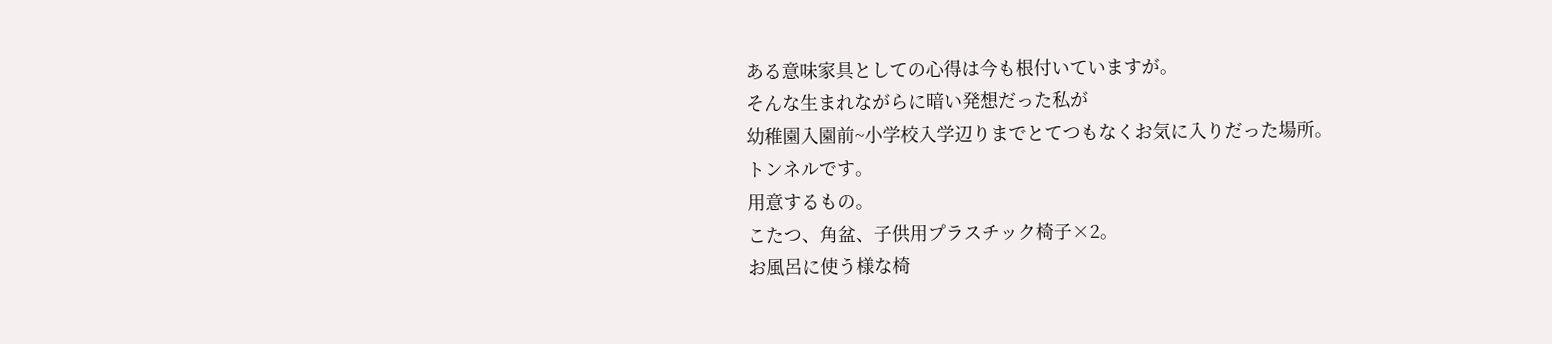ある意味家具としての心得は今も根付いていますが。
そんな生まれながらに暗い発想だった私が
幼稚園入園前~小学校入学辺りまでとてつもなくお気に入りだった場所。
トンネルです。
用意するもの。
こたつ、角盆、子供用プラスチック椅子×2。
お風呂に使う様な椅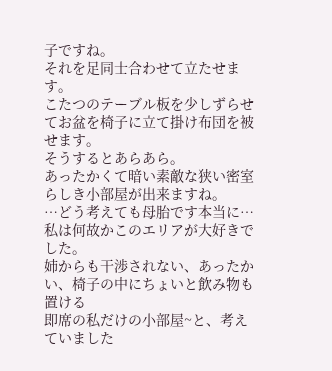子ですね。
それを足同士合わせて立たせます。
こたつのテーブル板を少しずらせてお盆を椅子に立て掛け布団を被せます。
そうするとあらあら。
あったかくて暗い素敵な狭い密室らしき小部屋が出来ますね。
…どう考えても母胎です本当に…
私は何故かこのエリアが大好きでした。
姉からも干渉されない、あったかい、椅子の中にちょいと飲み物も置ける
即席の私だけの小部屋~と、考えていました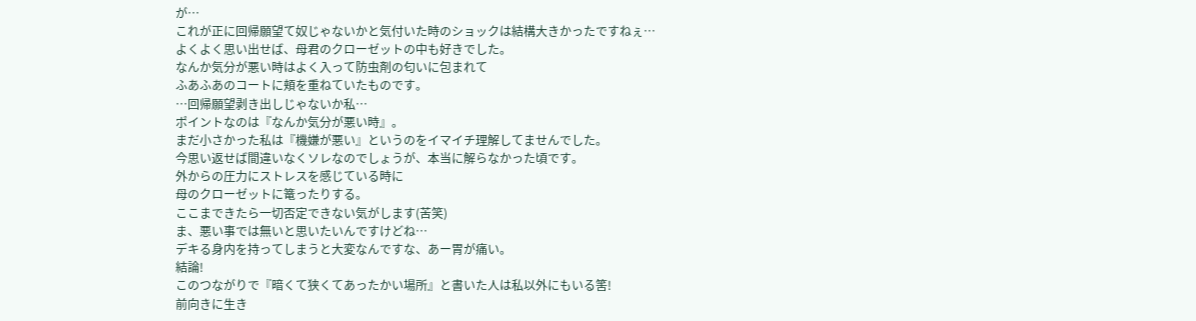が…
これが正に回帰願望て奴じゃないかと気付いた時のショックは結構大きかったですねぇ…
よくよく思い出せば、母君のクローゼットの中も好きでした。
なんか気分が悪い時はよく入って防虫剤の匂いに包まれて
ふあふあのコートに頬を重ねていたものです。
…回帰願望剥き出しじゃないか私…
ポイントなのは『なんか気分が悪い時』。
まだ小さかった私は『機嫌が悪い』というのをイマイチ理解してませんでした。
今思い返せば間違いなくソレなのでしょうが、本当に解らなかった頃です。
外からの圧力にストレスを感じている時に
母のクローゼットに篭ったりする。
ここまできたら一切否定できない気がします(苦笑)
ま、悪い事では無いと思いたいんですけどね…
デキる身内を持ってしまうと大変なんですな、あー胃が痛い。
結論!
このつながりで『暗くて狭くてあったかい場所』と書いた人は私以外にもいる筈!
前向きに生き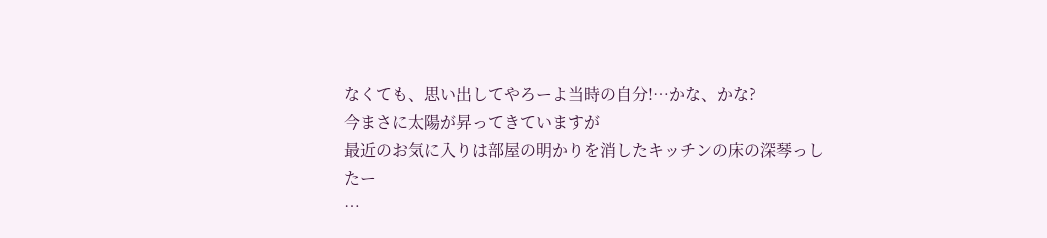なくても、思い出してやろーよ当時の自分!…かな、かな?
今まさに太陽が昇ってきていますが
最近のお気に入りは部屋の明かりを消したキッチンの床の深琴っしたー
…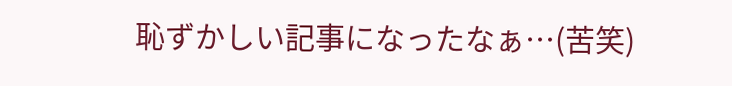恥ずかしい記事になったなぁ…(苦笑)